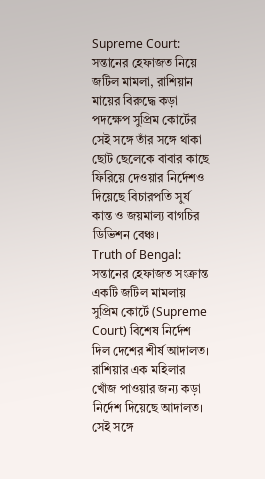Supreme Court: সন্তানের হেফাজত নিয়ে জটিল মামলা, রাশিয়ান মায়ের বিরুদ্ধে কড়া পদক্ষেপ সুপ্রিম কোর্টের
সেই সঙ্গে তাঁর সঙ্গে থাকা ছোট ছেলেকে বাবার কাছে ফিরিয়ে দেওয়ার নির্দেশও দিয়েছে বিচারপতি সুর্য কান্ত ও জয়মাল্য বাগচির ডিভিশন বেঞ্চ।
Truth of Bengal: সন্তানের হেফাজত সংক্রান্ত একটি জটিল মামলায় সুপ্রিম কোর্টে (Supreme Court) বিশেষ নির্দেশ দিল দেশের শীর্ষ আদালত। রাশিয়ার এক মহিলার খোঁজ পাওয়ার জন্য কড়া নির্দেশ দিয়েছে আদালত। সেই সঙ্গে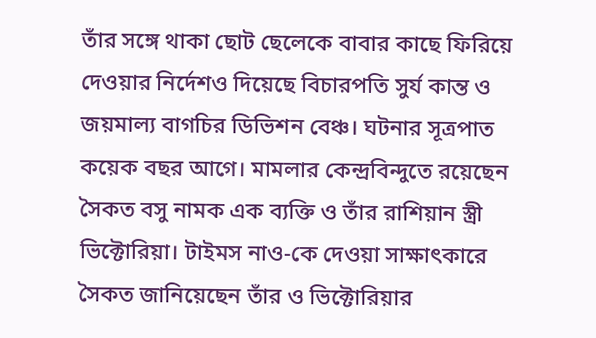তাঁর সঙ্গে থাকা ছোট ছেলেকে বাবার কাছে ফিরিয়ে দেওয়ার নির্দেশও দিয়েছে বিচারপতি সুর্য কান্ত ও জয়মাল্য বাগচির ডিভিশন বেঞ্চ। ঘটনার সূত্রপাত কয়েক বছর আগে। মামলার কেন্দ্রবিন্দুতে রয়েছেন সৈকত বসু নামক এক ব্যক্তি ও তাঁর রাশিয়ান স্ত্রী ভিক্টোরিয়া। টাইমস নাও-কে দেওয়া সাক্ষাৎকারে সৈকত জানিয়েছেন তাঁর ও ভিক্টোরিয়ার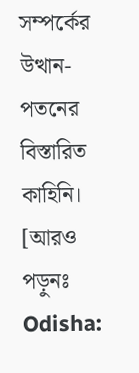সম্পর্কের উত্থান-পতনের বিস্তারিত কাহিনি।
[আরও পড়ুনঃ Odisha: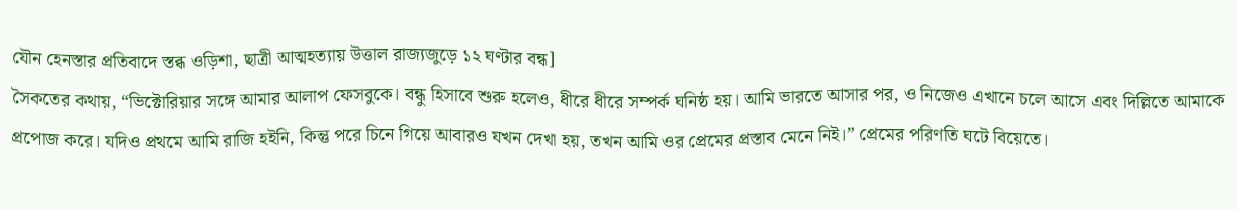যৌন হেনস্তার প্রতিবাদে স্তব্ধ ওড়িশা, ছাত্রী আত্মহত্যায় উত্তাল রাজ্যজুড়ে ১২ ঘণ্টার বন্ধ]
সৈকতের কথায়, “ভিক্টোরিয়ার সঙ্গে আমার আলাপ ফেসবুকে। বন্ধু হিসাবে শুরু হলেও, ধীরে ধীরে সম্পর্ক ঘনিষ্ঠ হয়। আমি ভারতে আসার পর, ও নিজেও এখানে চলে আসে এবং দিল্লিতে আমাকে প্রপোজ করে। যদিও প্রথমে আমি রাজি হইনি, কিন্তু পরে চিনে গিয়ে আবারও যখন দেখা হয়, তখন আমি ওর প্রেমের প্রস্তাব মেনে নিই।” প্রেমের পরিণতি ঘটে বিয়েতে।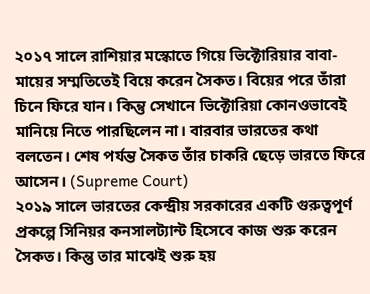২০১৭ সালে রাশিয়ার মস্কোতে গিয়ে ভিক্টোরিয়ার বাবা-মায়ের সম্মতিতেই বিয়ে করেন সৈকত। বিয়ের পরে তাঁরা চিনে ফিরে যান। কিন্তু সেখানে ভিক্টোরিয়া কোনওভাবেই মানিয়ে নিতে পারছিলেন না। বারবার ভারতের কথা বলতেন। শেষ পর্যন্ত সৈকত তাঁর চাকরি ছেড়ে ভারতে ফিরে আসেন। (Supreme Court)
২০১৯ সালে ভারতের কেন্দ্রীয় সরকারের একটি গুরুত্বপূর্ণ প্রকল্পে সিনিয়র কনসালট্যান্ট হিসেবে কাজ শুরু করেন সৈকত। কিন্তু তার মাঝেই শুরু হয়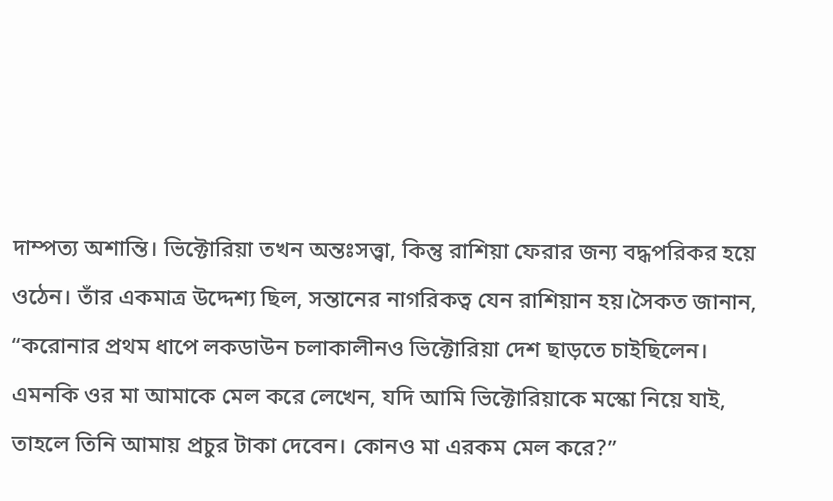দাম্পত্য অশান্তি। ভিক্টোরিয়া তখন অন্তঃসত্ত্বা, কিন্তু রাশিয়া ফেরার জন্য বদ্ধপরিকর হয়ে ওঠেন। তাঁর একমাত্র উদ্দেশ্য ছিল, সন্তানের নাগরিকত্ব যেন রাশিয়ান হয়।সৈকত জানান, “করোনার প্রথম ধাপে লকডাউন চলাকালীনও ভিক্টোরিয়া দেশ ছাড়তে চাইছিলেন। এমনকি ওর মা আমাকে মেল করে লেখেন, যদি আমি ভিক্টোরিয়াকে মস্কো নিয়ে যাই, তাহলে তিনি আমায় প্রচুর টাকা দেবেন। কোনও মা এরকম মেল করে?”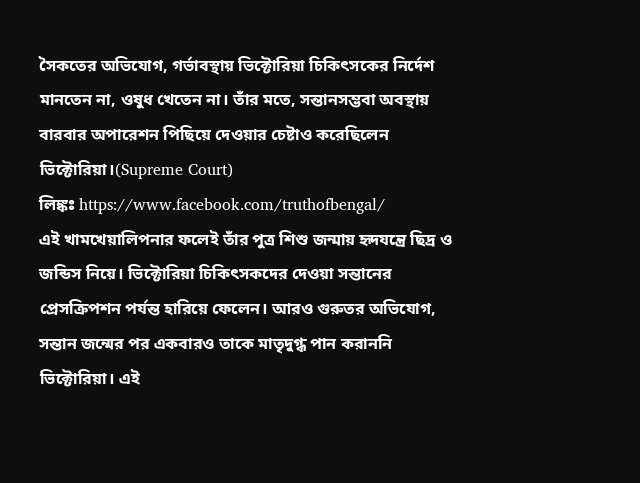সৈকতের অভিযোগ, গর্ভাবস্থায় ভিক্টোরিয়া চিকিৎসকের নির্দেশ মানতেন না, ওষুধ খেতেন না। তাঁর মতে, সন্তানসম্ভবা অবস্থায় বারবার অপারেশন পিছিয়ে দেওয়ার চেষ্টাও করেছিলেন ভিক্টোরিয়া।(Supreme Court)
লিঙ্কঃ https://www.facebook.com/truthofbengal/
এই খামখেয়ালিপনার ফলেই তাঁর পুত্র শিশু জন্মায় হৃদযন্ত্রে ছিদ্র ও জন্ডিস নিয়ে। ভিক্টোরিয়া চিকিৎসকদের দেওয়া সন্তানের প্রেসক্রিপশন পর্যন্ত হারিয়ে ফেলেন। আরও গুরুতর অভিযোগ, সন্তান জন্মের পর একবারও তাকে মাতৃদুগ্ধ পান করাননি ভিক্টোরিয়া। এই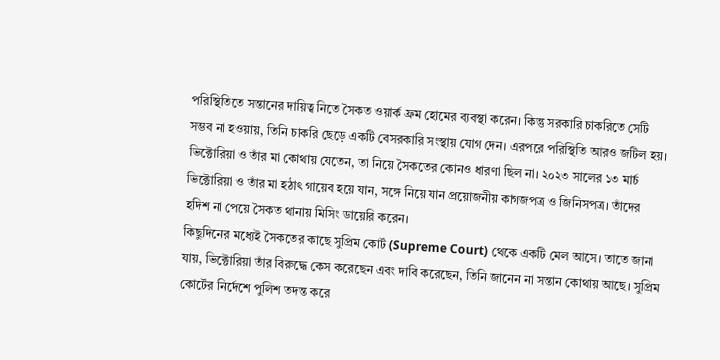পরিস্থিতিতে সন্তানের দায়িত্ব নিতে সৈকত ওয়ার্ক ফ্রম হোমের ব্যবস্থা করেন। কিন্তু সরকারি চাকরিতে সেটি সম্ভব না হওয়ায়, তিনি চাকরি ছেড়ে একটি বেসরকারি সংস্থায় যোগ দেন। এরপরে পরিস্থিতি আরও জটিল হয়। ভিক্টোরিয়া ও তাঁর মা কোথায় যেতেন, তা নিয়ে সৈকতের কোনও ধারণা ছিল না। ২০২৩ সালের ১৩ মার্চ ভিক্টোরিয়া ও তাঁর মা হঠাৎ গায়েব হয়ে যান, সঙ্গে নিয়ে যান প্রয়োজনীয় কাগজপত্র ও জিনিসপত্র। তাঁদের হদিশ না পেয়ে সৈকত থানায় মিসিং ডায়েরি করেন।
কিছুদিনের মধ্যেই সৈকতের কাছে সুপ্রিম কোর্ট (Supreme Court) থেকে একটি মেল আসে। তাতে জানা যায়, ভিক্টোরিয়া তাঁর বিরুদ্ধে কেস করেছেন এবং দাবি করেছেন, তিনি জানেন না সন্তান কোথায় আছে। সুপ্রিম কোর্টের নির্দেশে পুলিশ তদন্ত করে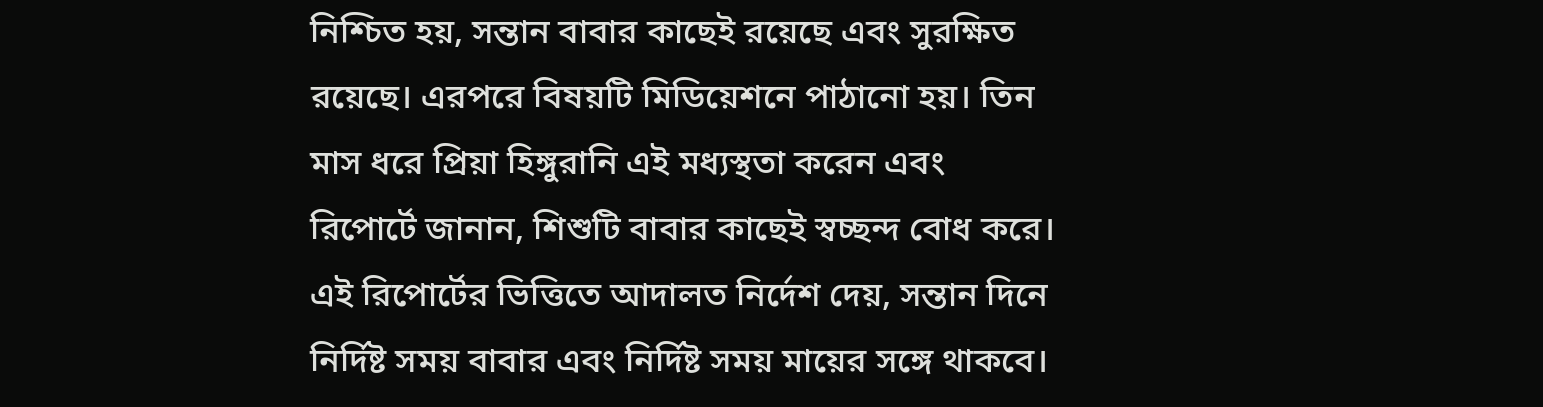নিশ্চিত হয়, সন্তান বাবার কাছেই রয়েছে এবং সুরক্ষিত রয়েছে। এরপরে বিষয়টি মিডিয়েশনে পাঠানো হয়। তিন মাস ধরে প্রিয়া হিঙ্গুরানি এই মধ্যস্থতা করেন এবং রিপোর্টে জানান, শিশুটি বাবার কাছেই স্বচ্ছন্দ বোধ করে। এই রিপোর্টের ভিত্তিতে আদালত নির্দেশ দেয়, সন্তান দিনে নির্দিষ্ট সময় বাবার এবং নির্দিষ্ট সময় মায়ের সঙ্গে থাকবে।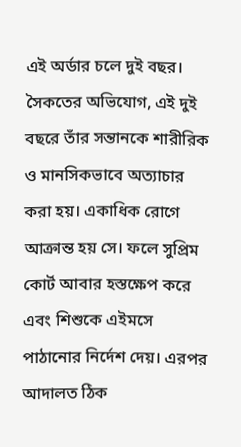এই অর্ডার চলে দুই বছর।
সৈকতের অভিযোগ, এই দুই বছরে তাঁর সন্তানকে শারীরিক ও মানসিকভাবে অত্যাচার করা হয়। একাধিক রোগে আক্রান্ত হয় সে। ফলে সুপ্রিম কোর্ট আবার হস্তক্ষেপ করে এবং শিশুকে এইমসে পাঠানোর নির্দেশ দেয়। এরপর আদালত ঠিক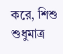করে, শিশু শুধুমাত্র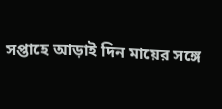সপ্তাহে আড়াই দিন মায়ের সঙ্গে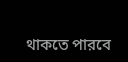থাকতে পারবে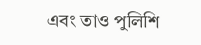এবং তাও পুলিশি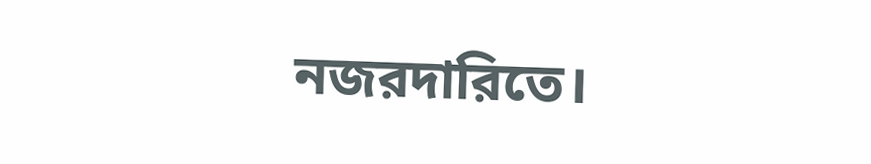নজরদারিতে।